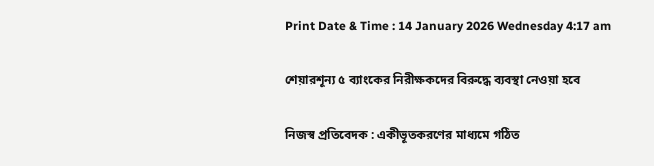Print Date & Time : 14 January 2026 Wednesday 4:17 am

শেয়ারশূন্য ৫ ব্যাংকের নিরীক্ষকদের বিরুদ্ধে ব্যবস্থা নেওয়া হবে

নিজস্ব প্রতিবেদক : একীভূতকরণের মাধ্যমে গঠিত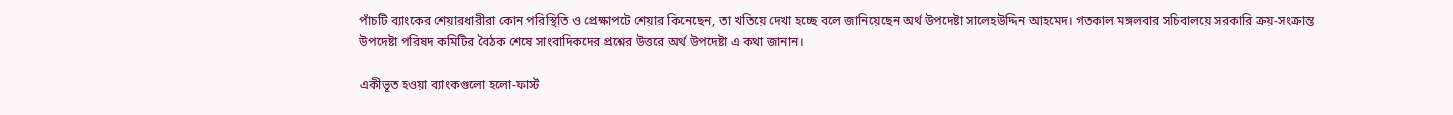পাঁচটি ব্যাংকের শেয়ারধারীরা কোন পরিস্থিতি ও প্রেক্ষাপটে শেয়ার কিনেছেন, তা খতিয়ে দেখা হচ্ছে বলে জানিয়েছেন অর্থ উপদেষ্টা সালেহউদ্দিন আহমেদ। গতকাল মঙ্গলবার সচিবালয়ে সরকারি ক্রয়-সংক্রান্ত উপদেষ্টা পরিষদ কমিটির বৈঠক শেষে সাংবাদিকদের প্রশ্নের উত্তরে অর্থ উপদেষ্টা এ কথা জানান।

একীভূত হওয়া ব্যাংকগুলো হলো-ফার্স্ট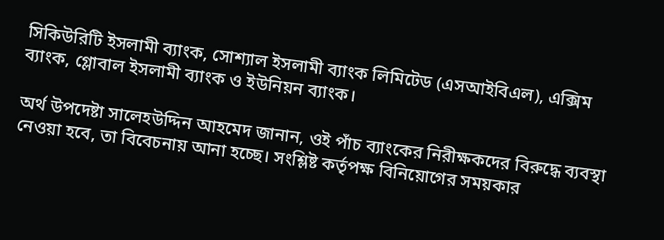সিকিউরিটি ইসলামী ব্যাংক, সোশ্যাল ইসলামী ব্যাংক লিমিটেড (এসআইবিএল), এক্সিম ব্যাংক, গ্লোবাল ইসলামী ব্যাংক ও ইউনিয়ন ব্যাংক।

অর্থ উপদেষ্টা সালেহউদ্দিন আহমেদ জানান, ওই পাঁচ ব্যাংকের নিরীক্ষকদের বিরুদ্ধে ব্যবস্থা নেওয়া হবে, তা বিবেচনায় আনা হচ্ছে। সংশ্লিষ্ট কর্তৃপক্ষ বিনিয়োগের সময়কার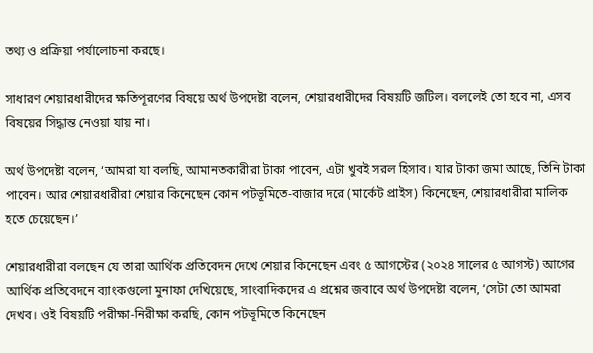তথ্য ও প্রক্রিয়া পর্যালোচনা করছে।

সাধারণ শেয়ারধারীদের ক্ষতিপূরণের বিষয়ে অর্থ উপদেষ্টা বলেন, শেয়ারধারীদের বিষয়টি জটিল। বললেই তো হবে না, এসব বিষয়ের সিদ্ধান্ত নেওয়া যায় না।

অর্থ উপদেষ্টা বলেন, ‘আমরা যা বলছি, আমানতকারীরা টাকা পাবেন, এটা খুবই সরল হিসাব। যার টাকা জমা আছে, তিনি টাকা পাবেন। আর শেয়ারধারীরা শেয়ার কিনেছেন কোন পটভূমিতে-বাজার দরে (মার্কেট প্রাইস) কিনেছেন, শেয়ারধারীরা মালিক হতে চেয়েছেন।’

শেয়ারধারীরা বলছেন যে তারা আর্থিক প্রতিবেদন দেখে শেয়ার কিনেছেন এবং ৫ আগস্টের (২০২৪ সালের ৫ আগস্ট) আগের আর্থিক প্রতিবেদনে ব্যাংকগুলো মুনাফা দেখিয়েছে, সাংবাদিকদের এ প্রশ্নের জবাবে অর্থ উপদেষ্টা বলেন, ‘সেটা তো আমরা দেখব। ওই বিষয়টি পরীক্ষা-নিরীক্ষা করছি, কোন পটভূমিতে কিনেছেন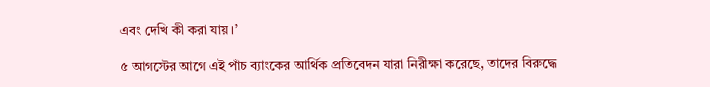এবং দেখি কী করা যায়।’

৫ আগস্টের আগে এই পাঁচ ব্যাংকের আর্থিক প্রতিবেদন যারা নিরীক্ষা করেছে, তাদের বিরুদ্ধে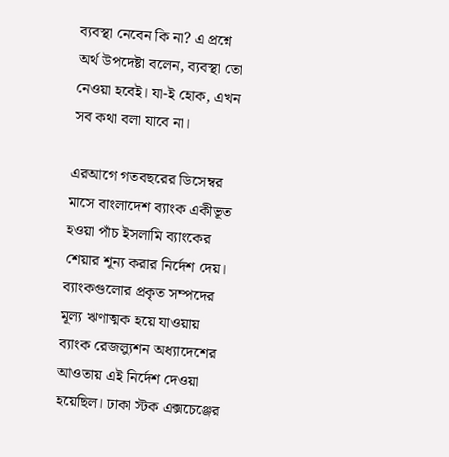ব্যবস্থা নেবেন কি না? এ প্রশ্নে অর্থ উপদেষ্টা বলেন, ব্যবস্থা তো নেওয়া হবেই। যা-ই হোক, এখন সব কথা বলা যাবে না।

এরআগে গতবছরের ডিসেম্বর মাসে বাংলাদেশ ব্যাংক একীভূত হওয়া পাঁচ ইসলামি ব্যাংকের শেয়ার শূন্য করার নির্দেশ দেয়। ব্যাংকগুলোর প্রকৃত সম্পদের মূল্য ঋণাত্মক হয়ে যাওয়ায় ব্যাংক রেজল্যুশন অধ্যাদেশের আওতায় এই নির্দেশ দেওয়া হয়েছিল। ঢাকা স্টক এক্সচেঞ্জের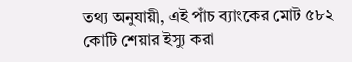তথ্য অনুযায়ী, এই পাঁচ ব্যাংকের মোট ৫৮২ কোটি শেয়ার ইস্যু করা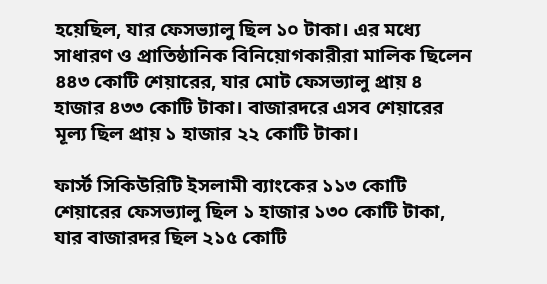হয়েছিল, যার ফেসভ্যালু ছিল ১০ টাকা। এর মধ্যে সাধারণ ও প্রাতিষ্ঠানিক বিনিয়োগকারীরা মালিক ছিলেন ৪৪৩ কোটি শেয়ারের, যার মোট ফেসভ্যালু প্রায় ৪ হাজার ৪৩৩ কোটি টাকা। বাজারদরে এসব শেয়ারের মূল্য ছিল প্রায় ১ হাজার ২২ কোটি টাকা।

ফার্স্ট সিকিউরিটি ইসলামী ব্যাংকের ১১৩ কোটি শেয়ারের ফেসভ্যালু ছিল ১ হাজার ১৩০ কোটি টাকা, যার বাজারদর ছিল ২১৫ কোটি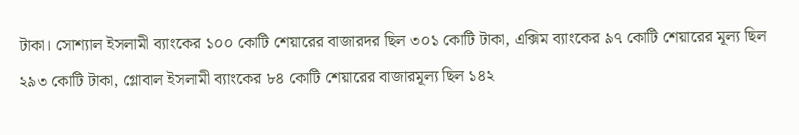টাকা। সোশ্যাল ইসলামী ব্যাংকের ১০০ কোটি শেয়ারের বাজারদর ছিল ৩০১ কোটি টাকা, এক্সিম ব্যাংকের ৯৭ কোটি শেয়ারের মূল্য ছিল ২৯৩ কোটি টাকা, গ্লোবাল ইসলামী ব্যাংকের ৮৪ কোটি শেয়ারের বাজারমূল্য ছিল ১৪২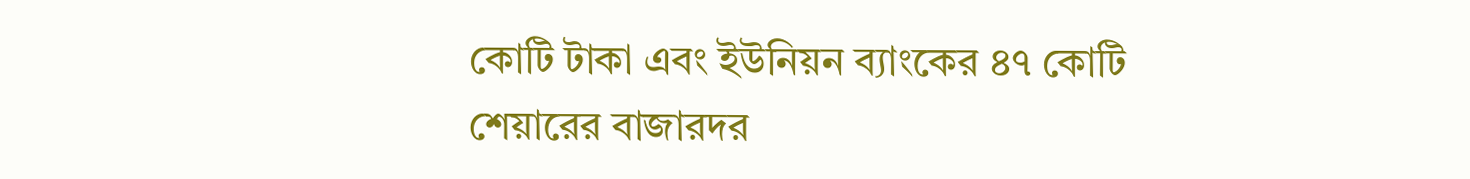কোটি টাকা এবং ইউনিয়ন ব্যাংকের ৪৭ কোটি শেয়ারের বাজারদর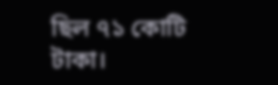ছিল ৭১ কোটি টাকা।